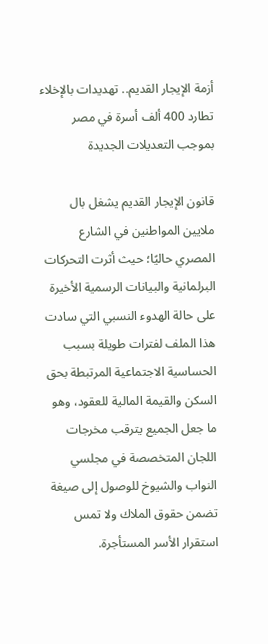أزمة الإيجار القديم.. تهديدات بالإخلاء تطارد 400 ألف أسرة في مصر بموجب التعديلات الجديدة

قانون الإيجار القديم يشغل بال ملايين المواطنين في الشارع المصري حاليًا؛ حيث أثرت التحركات البرلمانية والبيانات الرسمية الأخيرة على حالة الهدوء النسبي التي سادت هذا الملف لفترات طويلة بسبب الحساسية الاجتماعية المرتبطة بحق السكن والقيمة المالية للعقود، وهو ما جعل الجميع يترقب مخرجات اللجان المتخصصة في مجلسي النواب والشيوخ للوصول إلى صيغة تضمن حقوق الملاك ولا تمس استقرار الأسر المستأجرة.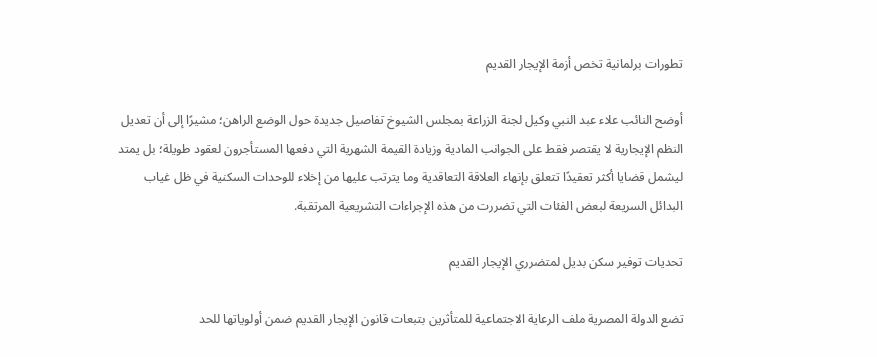تطورات برلمانية تخص أزمة الإيجار القديم

أوضح النائب علاء عبد النبي وكيل لجنة الزراعة بمجلس الشيوخ تفاصيل جديدة حول الوضع الراهن؛ مشيرًا إلى أن تعديل النظم الإيجارية لا يقتصر فقط على الجوانب المادية وزيادة القيمة الشهرية التي دفعها المستأجرون لعقود طويلة؛ بل يمتد ليشمل قضايا أكثر تعقيدًا تتعلق بإنهاء العلاقة التعاقدية وما يترتب عليها من إخلاء للوحدات السكنية في ظل غياب البدائل السريعة لبعض الفئات التي تضررت من هذه الإجراءات التشريعية المرتقبة.

تحديات توفير سكن بديل لمتضرري الإيجار القديم

تضع الدولة المصرية ملف الرعاية الاجتماعية للمتأثرين بتبعات قانون الإيجار القديم ضمن أولوياتها للحد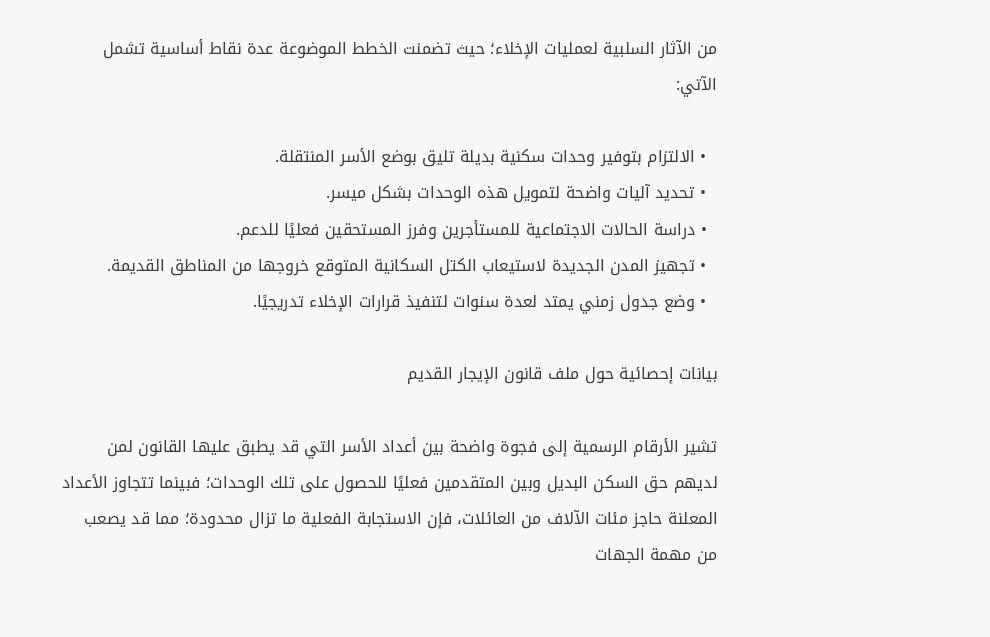من الآثار السلبية لعمليات الإخلاء؛ حيث تضمنت الخطط الموضوعة عدة نقاط أساسية تشمل الآتي:

  • الالتزام بتوفير وحدات سكنية بديلة تليق بوضع الأسر المنتقلة.
  • تحديد آليات واضحة لتمويل هذه الوحدات بشكل ميسر.
  • دراسة الحالات الاجتماعية للمستأجرين وفرز المستحقين فعليًا للدعم.
  • تجهيز المدن الجديدة لاستيعاب الكتل السكانية المتوقع خروجها من المناطق القديمة.
  • وضع جدول زمني يمتد لعدة سنوات لتنفيذ قرارات الإخلاء تدريجيًا.

بيانات إحصائية حول ملف قانون الإيجار القديم

تشير الأرقام الرسمية إلى فجوة واضحة بين أعداد الأسر التي قد يطبق عليها القانون لمن لديهم حق السكن البديل وبين المتقدمين فعليًا للحصول على تلك الوحدات؛ فبينما تتجاوز الأعداد المعلنة حاجز مئات الآلاف من العائلات، فإن الاستجابة الفعلية ما تزال محدودة؛ مما قد يصعب من مهمة الجهات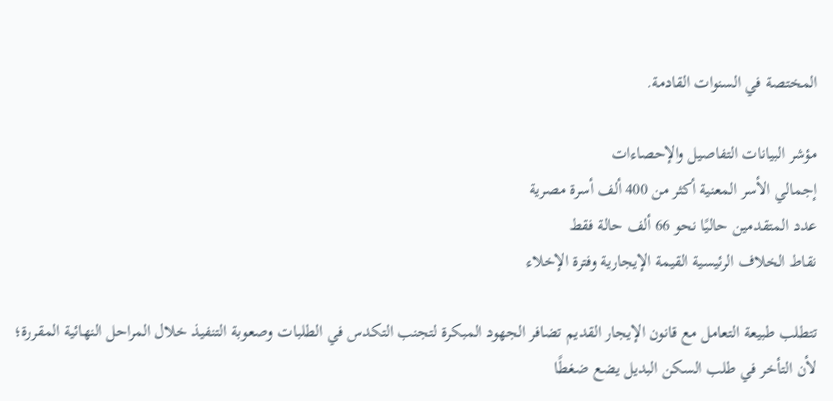المختصة في السنوات القادمة.

مؤشر البيانات التفاصيل والإحصاءات
إجمالي الأسر المعنية أكثر من 400 ألف أسرة مصرية
عدد المتقدمين حاليًا نحو 66 ألف حالة فقط
نقاط الخلاف الرئيسية القيمة الإيجارية وفترة الإخلاء

تتطلب طبيعة التعامل مع قانون الإيجار القديم تضافر الجهود المبكرة لتجنب التكدس في الطلبات وصعوبة التنفيذ خلال المراحل النهائية المقررة؛ لأن التأخر في طلب السكن البديل يضع ضغطًا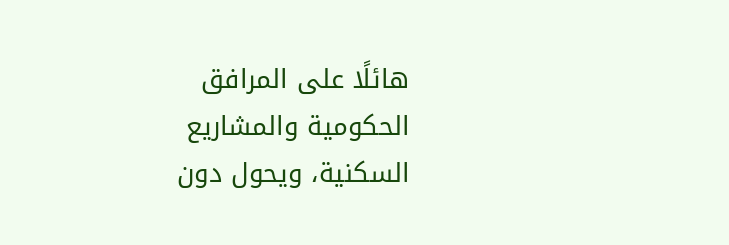هائلًا على المرافق الحكومية والمشاريع السكنية، ويحول دون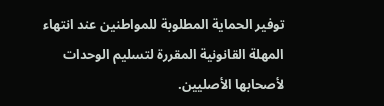توفير الحماية المطلوبة للمواطنين عند انتهاء المهلة القانونية المقررة لتسليم الوحدات لأصحابها الأصليين.